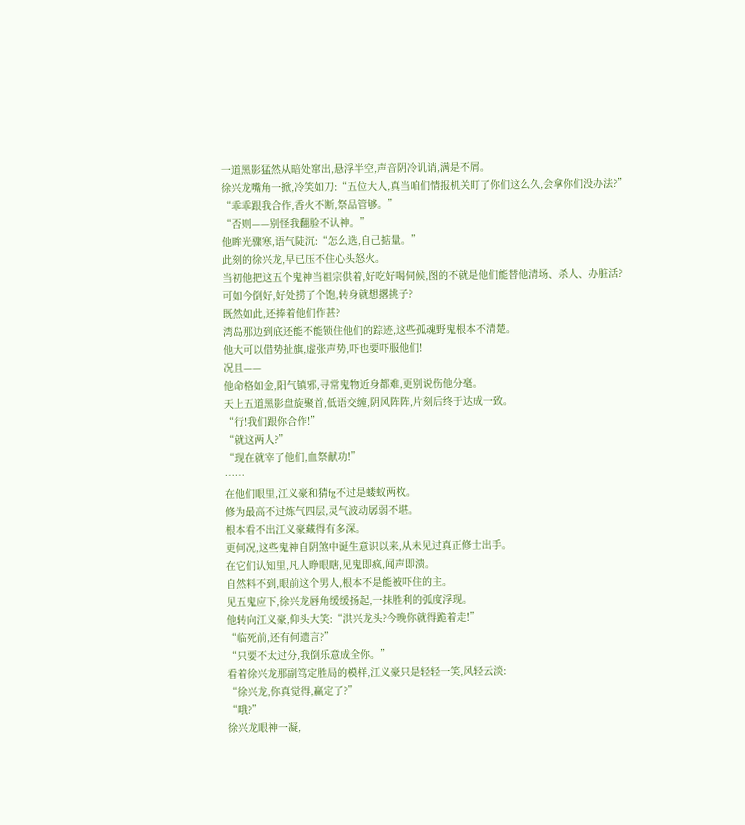一道黑影猛然从暗处窜出,悬浮半空,声音阴冷讥诮,满是不屑。
徐兴龙嘴角一掀,冷笑如刀:“五位大人,真当咱们情报机关盯了你们这么久,会拿你们没办法?”
“乖乖跟我合作,香火不断,祭品管够。”
“否则——别怪我翻脸不认神。”
他眸光骤寒,语气陡沉:“怎么选,自己掂量。”
此刻的徐兴龙,早已压不住心头怒火。
当初他把这五个鬼神当祖宗供着,好吃好喝伺候,图的不就是他们能替他清场、杀人、办脏活?
可如今倒好,好处捞了个饱,转身就想撂挑子?
既然如此,还捧着他们作甚?
湾岛那边到底还能不能锁住他们的踪迹,这些孤魂野鬼根本不清楚。
他大可以借势扯旗,虚张声势,吓也要吓服他们!
况且——
他命格如金,阳气镇邪,寻常鬼物近身都难,更别说伤他分毫。
天上五道黑影盘旋聚首,低语交缠,阴风阵阵,片刻后终于达成一致。
“行!我们跟你合作!”
“就这两人?”
“现在就宰了他们,血祭献功!”
……
在他们眼里,江义豪和猜fg不过是蝼蚁两枚。
修为最高不过炼气四层,灵气波动孱弱不堪。
根本看不出江义豪藏得有多深。
更何况,这些鬼神自阴煞中诞生意识以来,从未见过真正修士出手。
在它们认知里,凡人睁眼瞎,见鬼即疯,闻声即溃。
自然料不到,眼前这个男人,根本不是能被吓住的主。
见五鬼应下,徐兴龙唇角缓缓扬起,一抹胜利的弧度浮现。
他转向江义豪,仰头大笑:“洪兴龙头?今晚你就得跪着走!”
“临死前,还有何遗言?”
“只要不太过分,我倒乐意成全你。”
看着徐兴龙那副笃定胜局的模样,江义豪只是轻轻一笑,风轻云淡:
“徐兴龙,你真觉得,赢定了?”
“哦?”
徐兴龙眼神一凝,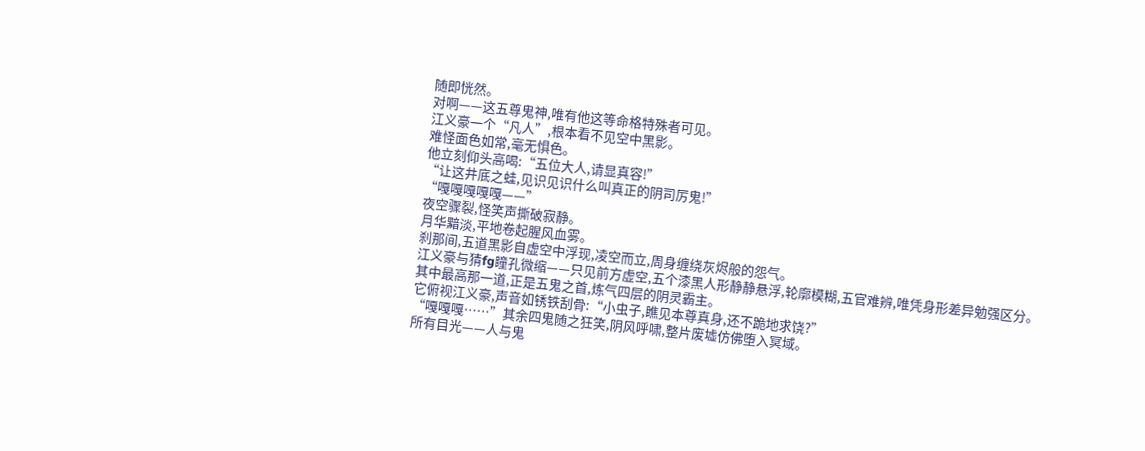随即恍然。
对啊——这五尊鬼神,唯有他这等命格特殊者可见。
江义豪一个“凡人”,根本看不见空中黑影。
难怪面色如常,毫无惧色。
他立刻仰头高喝:“五位大人,请显真容!”
“让这井底之蛙,见识见识什么叫真正的阴司厉鬼!”
“嘎嘎嘎嘎嘎——”
夜空骤裂,怪笑声撕破寂静。
月华黯淡,平地卷起腥风血雾。
刹那间,五道黑影自虚空中浮现,凌空而立,周身缠绕灰烬般的怨气。
江义豪与猜fg瞳孔微缩——只见前方虚空,五个漆黑人形静静悬浮,轮廓模糊,五官难辨,唯凭身形差异勉强区分。
其中最高那一道,正是五鬼之首,炼气四层的阴灵霸主。
它俯视江义豪,声音如锈铁刮骨:“小虫子,瞧见本尊真身,还不跪地求饶?”
“嘎嘎嘎……”其余四鬼随之狂笑,阴风呼啸,整片废墟仿佛堕入冥域。
所有目光——人与鬼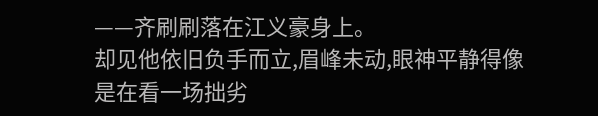——齐刷刷落在江义豪身上。
却见他依旧负手而立,眉峰未动,眼神平静得像是在看一场拙劣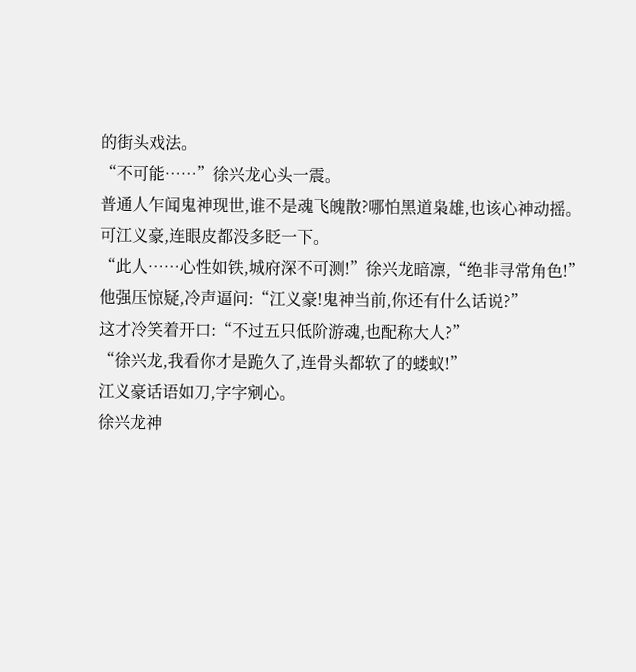的街头戏法。
“不可能……”徐兴龙心头一震。
普通人乍闻鬼神现世,谁不是魂飞魄散?哪怕黑道枭雄,也该心神动摇。
可江义豪,连眼皮都没多眨一下。
“此人……心性如铁,城府深不可测!”徐兴龙暗凛,“绝非寻常角色!”
他强压惊疑,冷声逼问:“江义豪!鬼神当前,你还有什么话说?”
这才冷笑着开口:“不过五只低阶游魂,也配称大人?”
“徐兴龙,我看你才是跪久了,连骨头都软了的蝼蚁!”
江义豪话语如刀,字字剜心。
徐兴龙神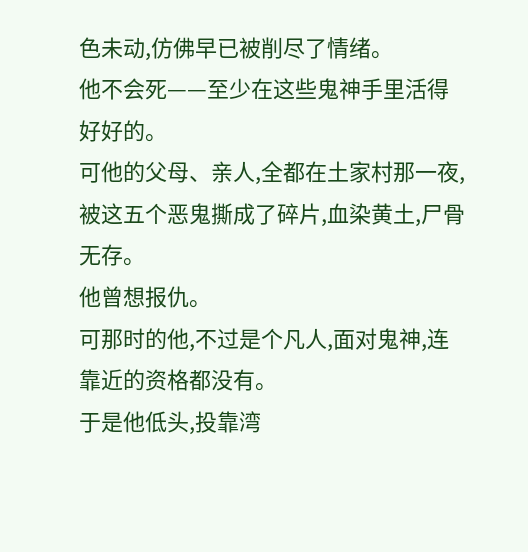色未动,仿佛早已被削尽了情绪。
他不会死——至少在这些鬼神手里活得好好的。
可他的父母、亲人,全都在土家村那一夜,被这五个恶鬼撕成了碎片,血染黄土,尸骨无存。
他曾想报仇。
可那时的他,不过是个凡人,面对鬼神,连靠近的资格都没有。
于是他低头,投靠湾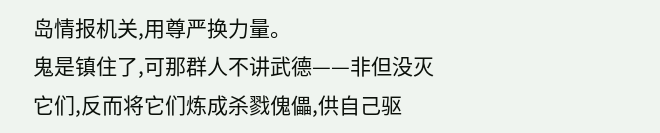岛情报机关,用尊严换力量。
鬼是镇住了,可那群人不讲武德——非但没灭它们,反而将它们炼成杀戮傀儡,供自己驱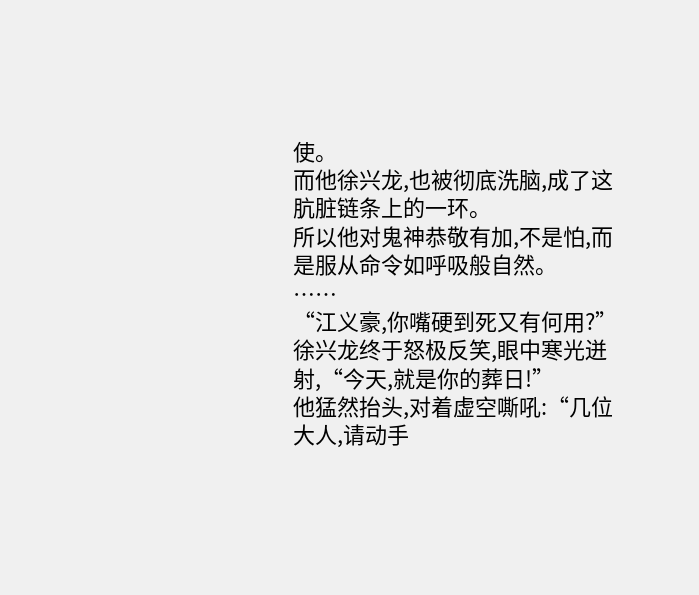使。
而他徐兴龙,也被彻底洗脑,成了这肮脏链条上的一环。
所以他对鬼神恭敬有加,不是怕,而是服从命令如呼吸般自然。
……
“江义豪,你嘴硬到死又有何用?”
徐兴龙终于怒极反笑,眼中寒光迸射,“今天,就是你的葬日!”
他猛然抬头,对着虚空嘶吼:“几位大人,请动手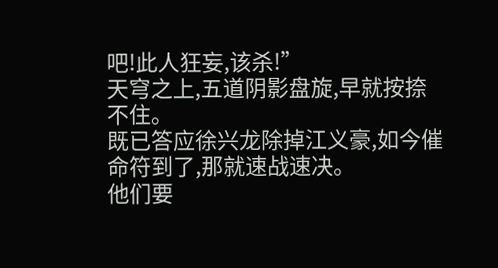吧!此人狂妄,该杀!”
天穹之上,五道阴影盘旋,早就按捺不住。
既已答应徐兴龙除掉江义豪,如今催命符到了,那就速战速决。
他们要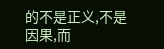的不是正义,不是因果,而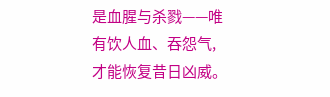是血腥与杀戮——唯有饮人血、吞怨气,才能恢复昔日凶威。